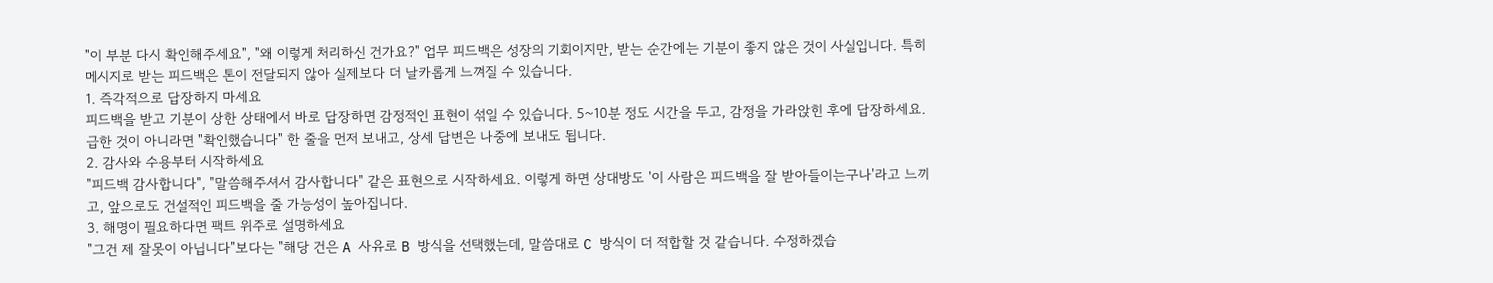"이 부분 다시 확인해주세요", "왜 이렇게 처리하신 건가요?" 업무 피드백은 성장의 기회이지만, 받는 순간에는 기분이 좋지 않은 것이 사실입니다. 특히 메시지로 받는 피드백은 톤이 전달되지 않아 실제보다 더 날카롭게 느껴질 수 있습니다.
1. 즉각적으로 답장하지 마세요
피드백을 받고 기분이 상한 상태에서 바로 답장하면 감정적인 표현이 섞일 수 있습니다. 5~10분 정도 시간을 두고, 감정을 가라앉힌 후에 답장하세요. 급한 것이 아니라면 "확인했습니다" 한 줄을 먼저 보내고, 상세 답변은 나중에 보내도 됩니다.
2. 감사와 수용부터 시작하세요
"피드백 감사합니다", "말씀해주셔서 감사합니다" 같은 표현으로 시작하세요. 이렇게 하면 상대방도 '이 사람은 피드백을 잘 받아들이는구나'라고 느끼고, 앞으로도 건설적인 피드백을 줄 가능성이 높아집니다.
3. 해명이 필요하다면 팩트 위주로 설명하세요
"그건 제 잘못이 아닙니다"보다는 "해당 건은 A 사유로 B 방식을 선택했는데, 말씀대로 C 방식이 더 적합할 것 같습니다. 수정하겠습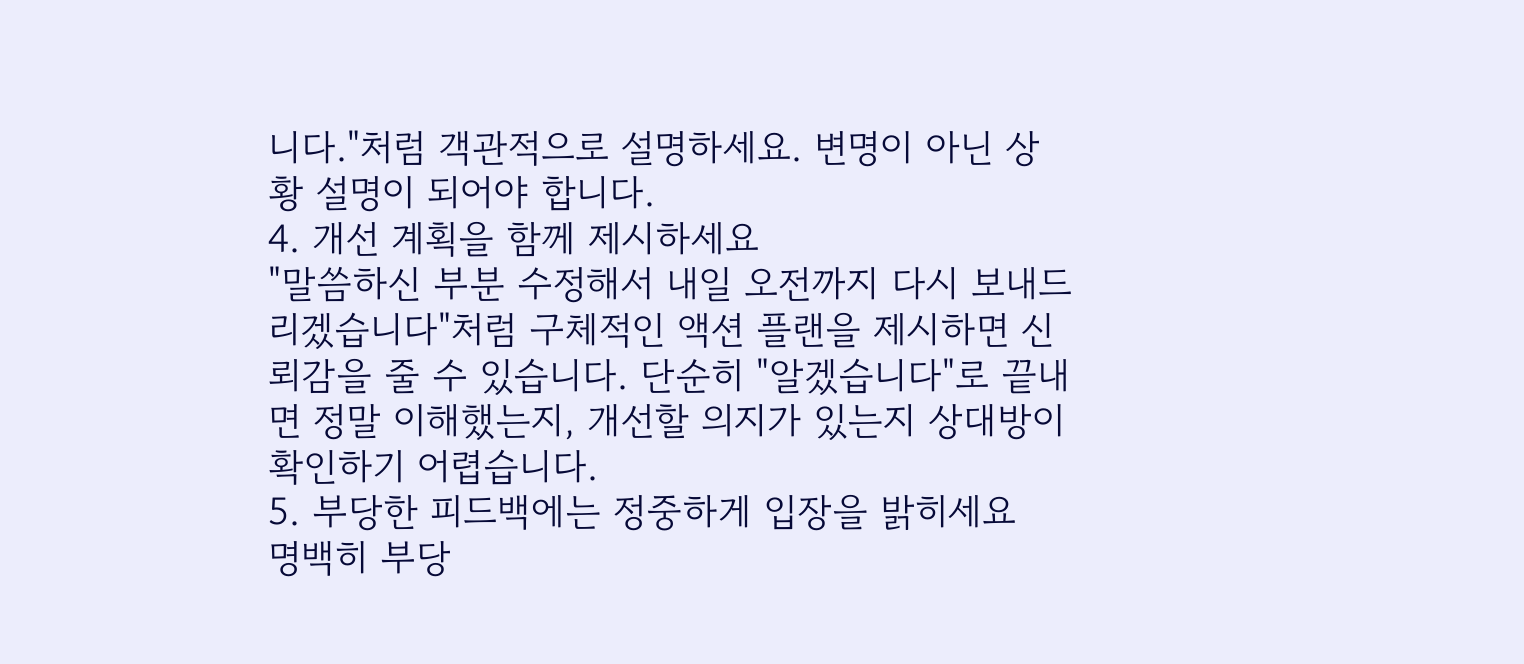니다."처럼 객관적으로 설명하세요. 변명이 아닌 상황 설명이 되어야 합니다.
4. 개선 계획을 함께 제시하세요
"말씀하신 부분 수정해서 내일 오전까지 다시 보내드리겠습니다"처럼 구체적인 액션 플랜을 제시하면 신뢰감을 줄 수 있습니다. 단순히 "알겠습니다"로 끝내면 정말 이해했는지, 개선할 의지가 있는지 상대방이 확인하기 어렵습니다.
5. 부당한 피드백에는 정중하게 입장을 밝히세요
명백히 부당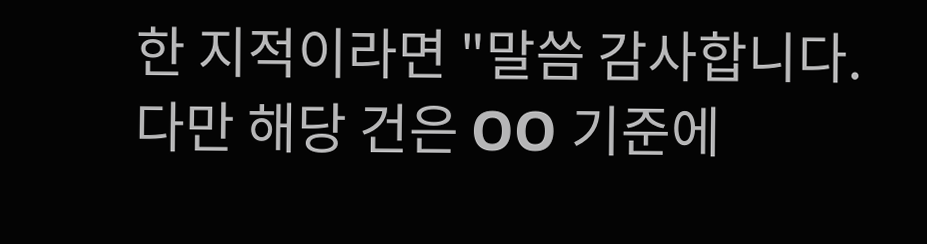한 지적이라면 "말씀 감사합니다. 다만 해당 건은 OO 기준에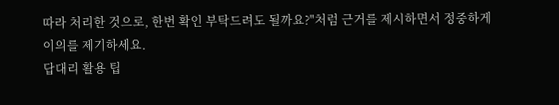따라 처리한 것으로, 한번 확인 부탁드려도 될까요?"처럼 근거를 제시하면서 정중하게 이의를 제기하세요.
답대리 활용 팁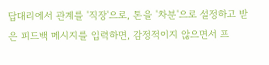답대리에서 관계를 '직장'으로, 톤을 '차분'으로 설정하고 받은 피드백 메시지를 입력하면, 감정적이지 않으면서 프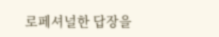로페셔널한 답장을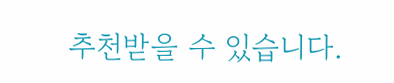추천받을 수 있습니다.